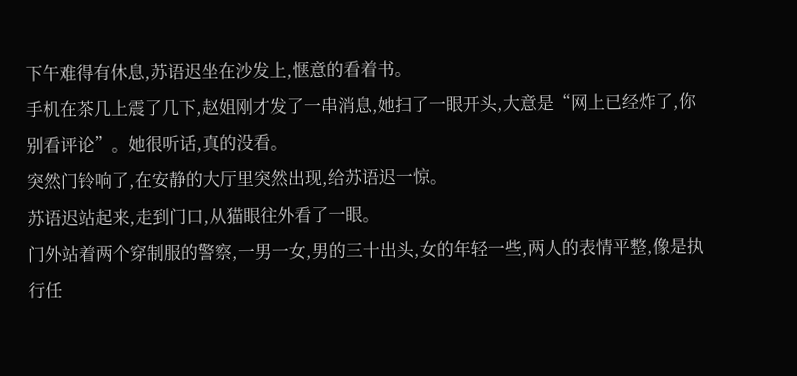下午难得有休息,苏语迟坐在沙发上,惬意的看着书。
手机在茶几上震了几下,赵姐刚才发了一串消息,她扫了一眼开头,大意是“网上已经炸了,你别看评论”。她很听话,真的没看。
突然门铃响了,在安静的大厅里突然出现,给苏语迟一惊。
苏语迟站起来,走到门口,从猫眼往外看了一眼。
门外站着两个穿制服的警察,一男一女,男的三十出头,女的年轻一些,两人的表情平整,像是执行任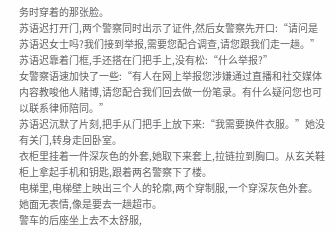务时穿着的那张脸。
苏语迟打开门,两个警察同时出示了证件,然后女警察先开口:“请问是苏语迟女士吗?我们接到举报,需要您配合调查,请您跟我们走一趟。”
苏语迟靠着门框,手还搭在门把手上,没有松:“什么举报?”
女警察语速加快了一些:“有人在网上举报您涉嫌通过直播和社交媒体内容教唆他人赌博,请您配合我们回去做一份笔录。有什么疑问您也可以联系律师陪同。”
苏语迟沉默了片刻,把手从门把手上放下来:“我需要换件衣服。”她没有关门,转身走回卧室。
衣柜里挂着一件深灰色的外套,她取下来套上,拉链拉到胸口。从玄关鞋柜上拿起手机和钥匙,跟着两名警察下了楼。
电梯里,电梯壁上映出三个人的轮廓,两个穿制服,一个穿深灰色外套。她面无表情,像是要去一趟超市。
警车的后座坐上去不太舒服,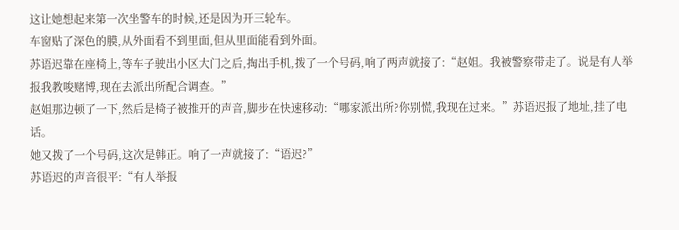这让她想起来第一次坐警车的时候,还是因为开三轮车。
车窗贴了深色的膜,从外面看不到里面,但从里面能看到外面。
苏语迟靠在座椅上,等车子驶出小区大门之后,掏出手机,拨了一个号码,响了两声就接了:“赵姐。我被警察带走了。说是有人举报我教唆赌博,现在去派出所配合调查。”
赵姐那边顿了一下,然后是椅子被推开的声音,脚步在快速移动:“哪家派出所?你别慌,我现在过来。”苏语迟报了地址,挂了电话。
她又拨了一个号码,这次是韩正。响了一声就接了:“语迟?”
苏语迟的声音很平:“有人举报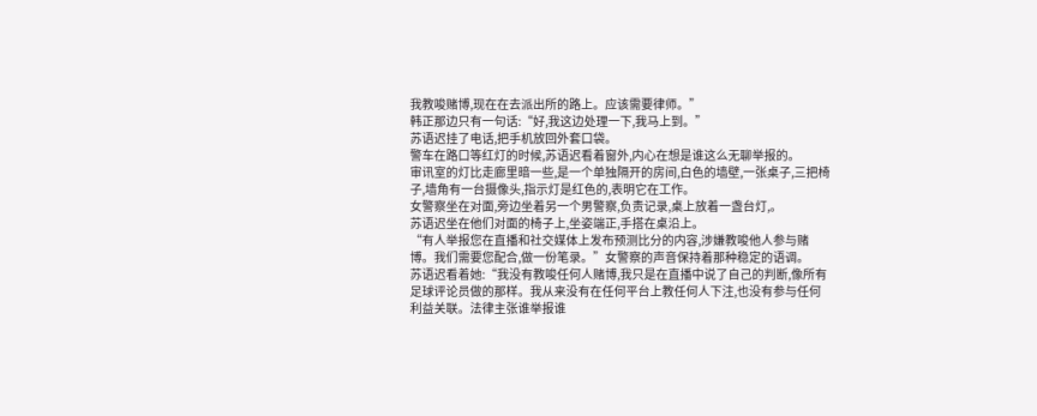我教唆赌博,现在在去派出所的路上。应该需要律师。”
韩正那边只有一句话:“好,我这边处理一下,我马上到。”
苏语迟挂了电话,把手机放回外套口袋。
警车在路口等红灯的时候,苏语迟看着窗外,内心在想是谁这么无聊举报的。
审讯室的灯比走廊里暗一些,是一个单独隔开的房间,白色的墙壁,一张桌子,三把椅子,墙角有一台摄像头,指示灯是红色的,表明它在工作。
女警察坐在对面,旁边坐着另一个男警察,负责记录,桌上放着一盏台灯,。
苏语迟坐在他们对面的椅子上,坐姿端正,手搭在桌沿上。
“有人举报您在直播和社交媒体上发布预测比分的内容,涉嫌教唆他人参与赌博。我们需要您配合,做一份笔录。”女警察的声音保持着那种稳定的语调。
苏语迟看着她:“我没有教唆任何人赌博,我只是在直播中说了自己的判断,像所有足球评论员做的那样。我从来没有在任何平台上教任何人下注,也没有参与任何利益关联。法律主张谁举报谁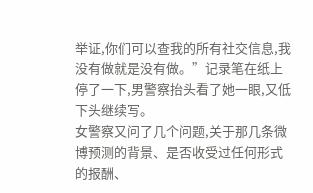举证,你们可以查我的所有社交信息,我没有做就是没有做。”记录笔在纸上停了一下,男警察抬头看了她一眼,又低下头继续写。
女警察又问了几个问题,关于那几条微博预测的背景、是否收受过任何形式的报酬、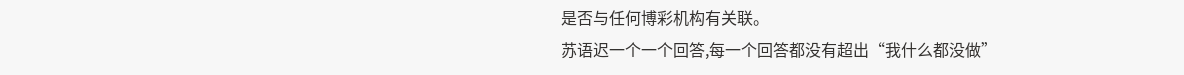是否与任何博彩机构有关联。
苏语迟一个一个回答,每一个回答都没有超出“我什么都没做”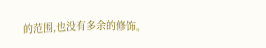的范围,也没有多余的修饰。